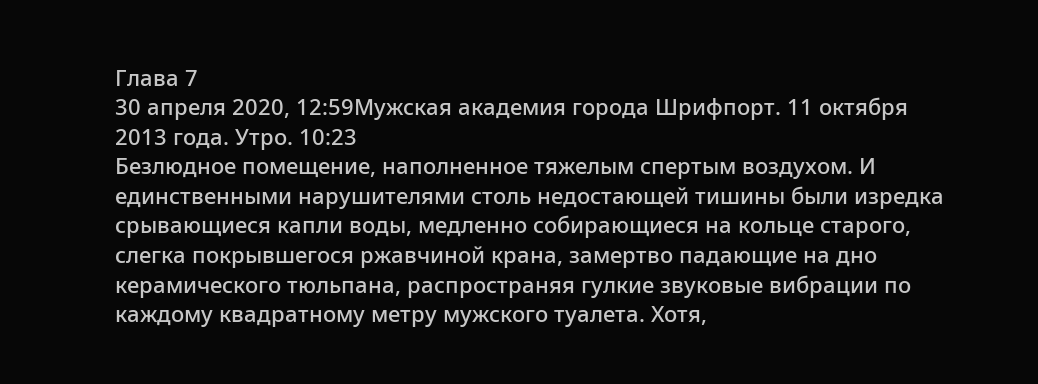Глава 7
30 апреля 2020, 12:59Мужская академия города Шрифпорт. 11 октября 2013 года. Утро. 10:23
Безлюдное помещение, наполненное тяжелым спертым воздухом. И единственными нарушителями столь недостающей тишины были изредка срывающиеся капли воды, медленно собирающиеся на кольце старого, слегка покрывшегося ржавчиной крана, замертво падающие на дно керамического тюльпана, распространяя гулкие звуковые вибрации по каждому квадратному метру мужского туалета. Хотя,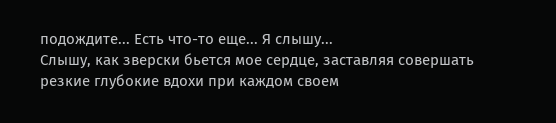подождите... Есть что-то еще... Я слышу...
Слышу, как зверски бьется мое сердце, заставляя совершать резкие глубокие вдохи при каждом своем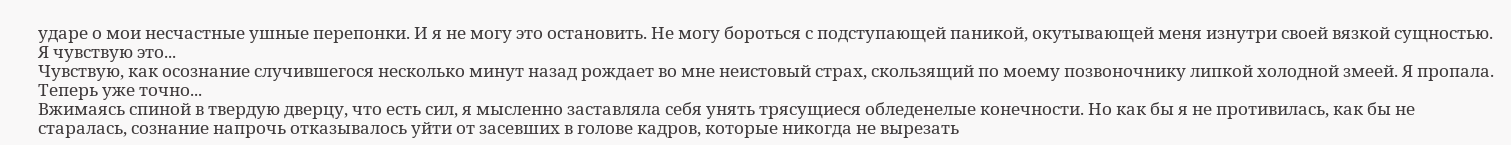ударе о мои несчастные ушные перепонки. И я не могу это остановить. Не могу бороться с подступающей паникой, окутывающей меня изнутри своей вязкой сущностью. Я чувствую это...
Чувствую, как осознание случившегося несколько минут назад рождает во мне неистовый страх, скользящий по моему позвоночнику липкой холодной змеей. Я пропала. Теперь уже точно...
Вжимаясь спиной в твердую дверцу, что есть сил, я мысленно заставляла себя унять трясущиеся обледенелые конечности. Но как бы я не противилась, как бы не старалась, сознание напрочь отказывалось уйти от засевших в голове кадров, которые никогда не вырезать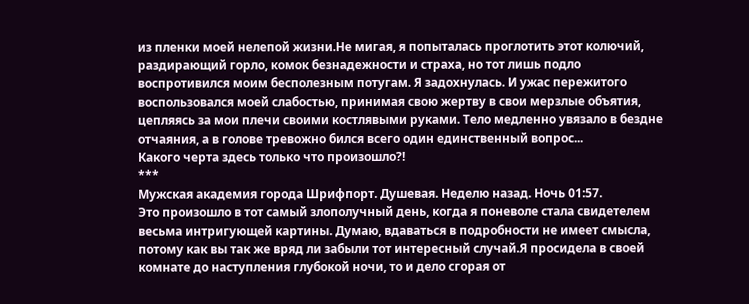из пленки моей нелепой жизни.Не мигая, я попыталась проглотить этот колючий, раздирающий горло, комок безнадежности и страха, но тот лишь подло воспротивился моим бесполезным потугам. Я задохнулась. И ужас пережитого воспользовался моей слабостью, принимая свою жертву в свои мерзлые объятия, цепляясь за мои плечи своими костлявыми руками. Тело медленно увязало в бездне отчаяния, а в голове тревожно бился всего один единственный вопрос...
Какого черта здесь только что произошло?!
***
Мужская академия города Шрифпорт. Душевая. Неделю назад. Ночь 01:57.
Это произошло в тот самый злополучный день, когда я поневоле стала свидетелем весьма интригующей картины. Думаю, вдаваться в подробности не имеет смысла, потому как вы так же вряд ли забыли тот интересный случай.Я просидела в своей комнате до наступления глубокой ночи, то и дело сгорая от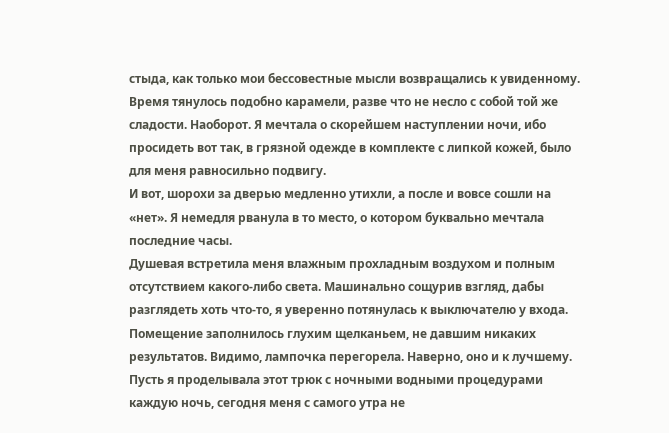стыда, как только мои бессовестные мысли возвращались к увиденному.
Время тянулось подобно карамели, разве что не несло с собой той же сладости. Наоборот. Я мечтала о скорейшем наступлении ночи, ибо просидеть вот так, в грязной одежде в комплекте с липкой кожей, было для меня равносильно подвигу.
И вот, шорохи за дверью медленно утихли, а после и вовсе сошли на «нет». Я немедля рванула в то место, о котором буквально мечтала последние часы.
Душевая встретила меня влажным прохладным воздухом и полным отсутствием какого-либо света. Машинально сощурив взгляд, дабы разглядеть хоть что-то, я уверенно потянулась к выключателю у входа. Помещение заполнилось глухим щелканьем, не давшим никаких результатов. Видимо, лампочка перегорела. Наверно, оно и к лучшему. Пусть я проделывала этот трюк с ночными водными процедурами каждую ночь, сегодня меня с самого утра не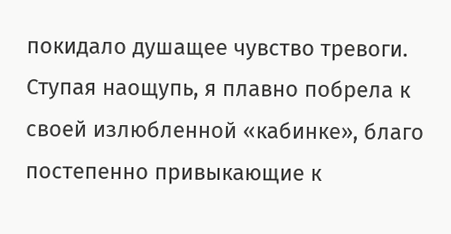покидало душащее чувство тревоги.
Ступая наощупь, я плавно побрела к своей излюбленной «кабинке», благо постепенно привыкающие к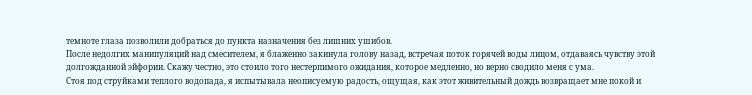темноте глаза позволили добраться до пункта назначения без лишних ушибов.
После недолгих манипуляций над смесителем, я блаженно закинула голову назад, встречая поток горячей воды лицом, отдаваясь чувству этой долгожданной эйфории. Скажу честно, это стоило того нестерпимого ожидания, которое медленно, но верно сводило меня с ума.
Стоя под струйками теплого водопада, я испытывала неописуемую радость, ощущая, как этот живительный дождь возвращает мне покой и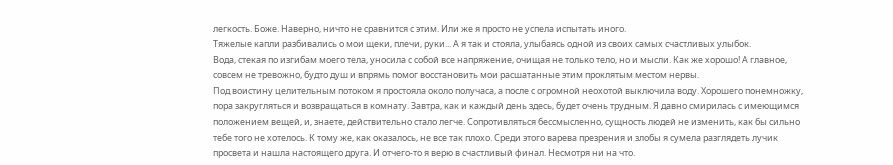легкость. Боже. Наверно, ничто не сравнится с этим. Или же я просто не успела испытать иного.
Тяжелые капли разбивались о мои щеки, плечи, руки... А я так и стояла, улыбаясь одной из своих самых счастливых улыбок.
Вода, стекая по изгибам моего тела, уносила с собой все напряжение, очищая не только тело, но и мысли. Как же хорошо! А главное, совсем не тревожно, будто душ и впрямь помог восстановить мои расшатанные этим проклятым местом нервы.
Под воистину целительным потоком я простояла около получаса, а после с огромной неохотой выключила воду. Хорошего понемножку, пора закругляться и возвращаться в комнату. Завтра, как и каждый день здесь, будет очень трудным. Я давно смирилась с имеющимся положением вещей, и, знаете, действительно стало легче. Сопротивляться бессмысленно, сущность людей не изменить, как бы сильно тебе того не хотелось. К тому же, как оказалось, не все так плохо. Среди этого варева презрения и злобы я сумела разглядеть лучик просвета и нашла настоящего друга. И отчего-то я верю в счастливый финал. Несмотря ни на что.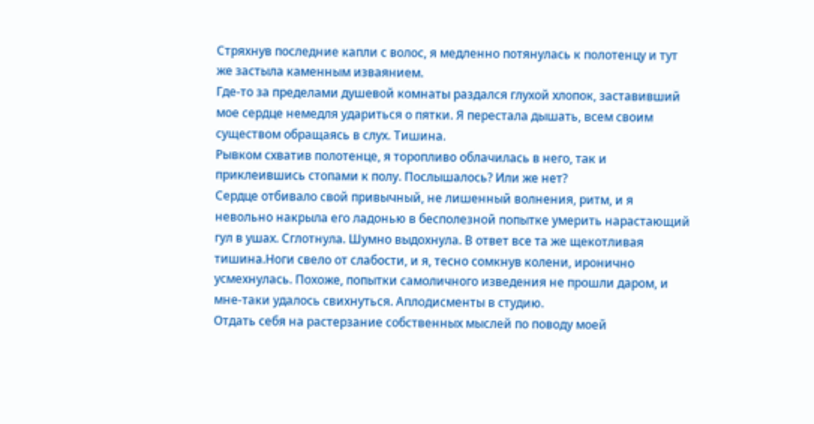Стряхнув последние капли с волос, я медленно потянулась к полотенцу и тут же застыла каменным изваянием.
Где-то за пределами душевой комнаты раздался глухой хлопок, заставивший мое сердце немедля удариться о пятки. Я перестала дышать, всем своим существом обращаясь в слух. Тишина.
Рывком схватив полотенце, я торопливо облачилась в него, так и приклеившись стопами к полу. Послышалось? Или же нет?
Сердце отбивало свой привычный, не лишенный волнения, ритм, и я невольно накрыла его ладонью в бесполезной попытке умерить нарастающий гул в ушах. Сглотнула. Шумно выдохнула. В ответ все та же щекотливая тишина.Ноги свело от слабости, и я, тесно сомкнув колени, иронично усмехнулась. Похоже, попытки самоличного изведения не прошли даром, и мне-таки удалось свихнуться. Аплодисменты в студию.
Отдать себя на растерзание собственных мыслей по поводу моей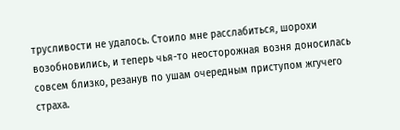трусливости не удалось. Стоило мне расслабиться, шорохи возобновились, и теперь чья-то неосторожная возня доносилась совсем близко, резанув по ушам очередным приступом жгучего страха.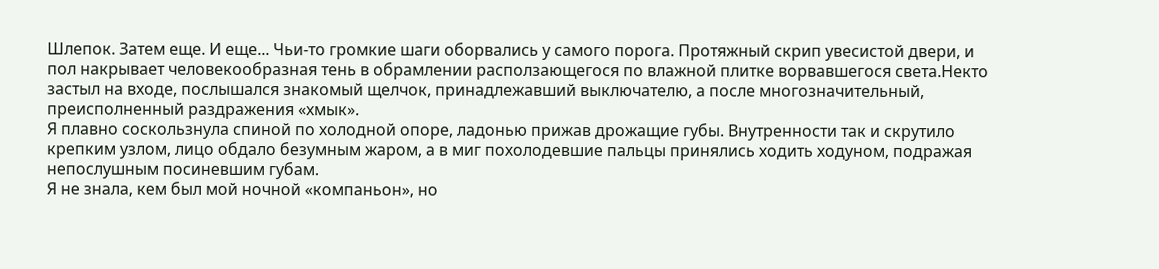Шлепок. Затем еще. И еще... Чьи-то громкие шаги оборвались у самого порога. Протяжный скрип увесистой двери, и пол накрывает человекообразная тень в обрамлении расползающегося по влажной плитке ворвавшегося света.Некто застыл на входе, послышался знакомый щелчок, принадлежавший выключателю, а после многозначительный, преисполненный раздражения «хмык».
Я плавно соскользнула спиной по холодной опоре, ладонью прижав дрожащие губы. Внутренности так и скрутило крепким узлом, лицо обдало безумным жаром, а в миг похолодевшие пальцы принялись ходить ходуном, подражая непослушным посиневшим губам.
Я не знала, кем был мой ночной «компаньон», но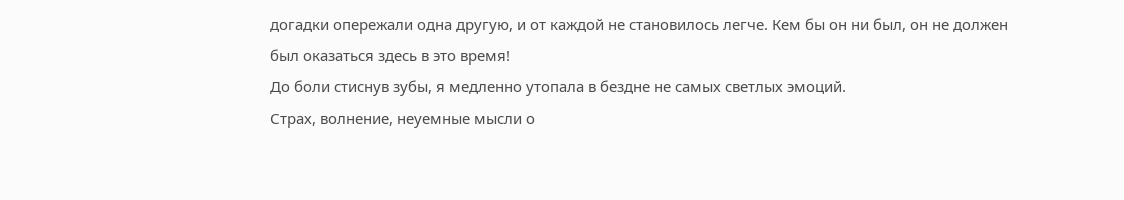догадки опережали одна другую, и от каждой не становилось легче. Кем бы он ни был, он не должен был оказаться здесь в это время!
До боли стиснув зубы, я медленно утопала в бездне не самых светлых эмоций.
Страх, волнение, неуемные мысли о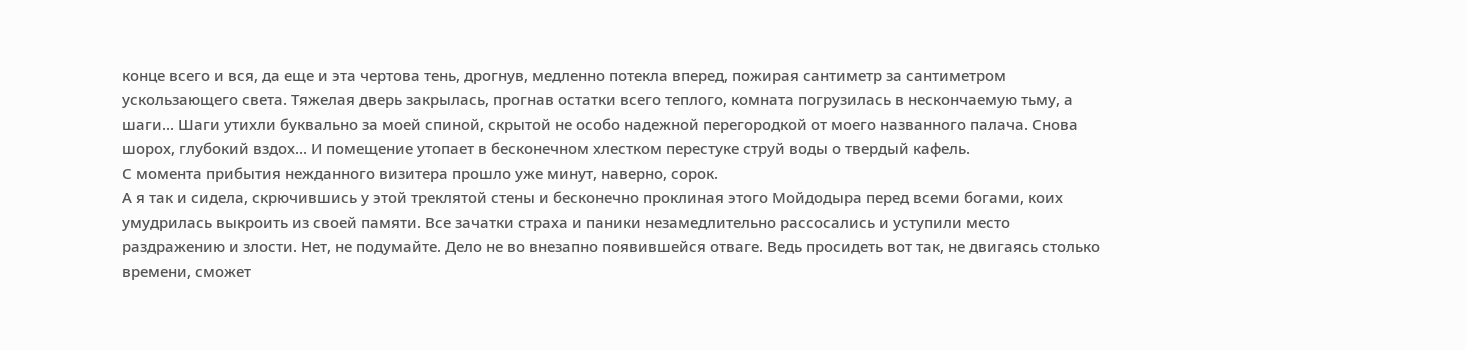конце всего и вся, да еще и эта чертова тень, дрогнув, медленно потекла вперед, пожирая сантиметр за сантиметром ускользающего света. Тяжелая дверь закрылась, прогнав остатки всего теплого, комната погрузилась в нескончаемую тьму, а шаги... Шаги утихли буквально за моей спиной, скрытой не особо надежной перегородкой от моего названного палача. Снова шорох, глубокий вздох... И помещение утопает в бесконечном хлестком перестуке струй воды о твердый кафель.
С момента прибытия нежданного визитера прошло уже минут, наверно, сорок.
А я так и сидела, скрючившись у этой треклятой стены и бесконечно проклиная этого Мойдодыра перед всеми богами, коих умудрилась выкроить из своей памяти. Все зачатки страха и паники незамедлительно рассосались и уступили место раздражению и злости. Нет, не подумайте. Дело не во внезапно появившейся отваге. Ведь просидеть вот так, не двигаясь столько времени, сможет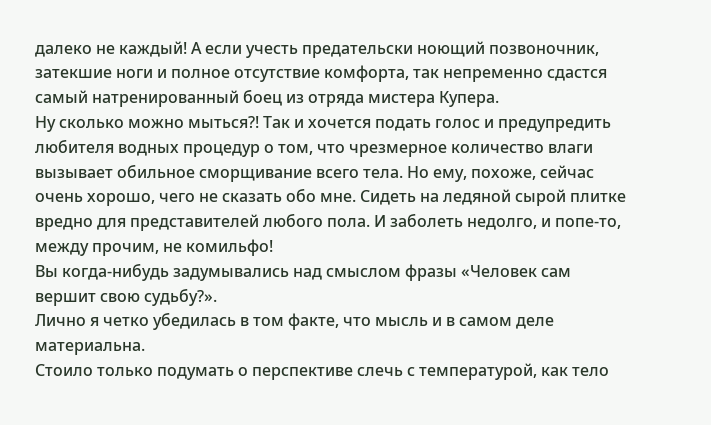далеко не каждый! А если учесть предательски ноющий позвоночник, затекшие ноги и полное отсутствие комфорта, так непременно сдастся самый натренированный боец из отряда мистера Купера.
Ну сколько можно мыться?! Так и хочется подать голос и предупредить любителя водных процедур о том, что чрезмерное количество влаги вызывает обильное сморщивание всего тела. Но ему, похоже, сейчас очень хорошо, чего не сказать обо мне. Сидеть на ледяной сырой плитке вредно для представителей любого пола. И заболеть недолго, и попе-то, между прочим, не комильфо!
Вы когда-нибудь задумывались над смыслом фразы «Человек сам вершит свою судьбу?».
Лично я четко убедилась в том факте, что мысль и в самом деле материальна.
Стоило только подумать о перспективе слечь с температурой, как тело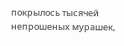покрылось тысячей непрошеных мурашек,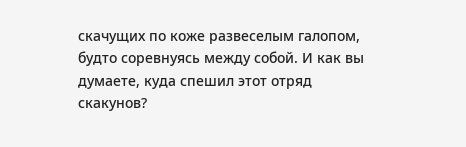скачущих по коже развеселым галопом, будто соревнуясь между собой. И как вы думаете, куда спешил этот отряд скакунов?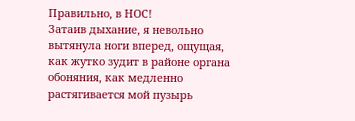Правильно, в НОС!
Затаив дыхание, я невольно вытянула ноги вперед, ощущая, как жутко зудит в районе органа обоняния, как медленно растягивается мой пузырь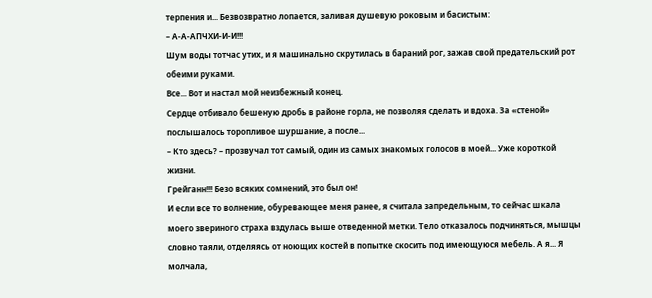терпения и... Безвозвратно лопается, заливая душевую роковым и басистым:
– А-А-АПЧХИ-И-И!!!
Шум воды тотчас утих, и я машинально скрутилась в бараний рог, зажав свой предательский рот обеими руками.
Все... Вот и настал мой неизбежный конец.
Сердце отбивало бешеную дробь в районе горла, не позволяя сделать и вдоха. За «стеной» послышалось торопливое шуршание, а после...
– Кто здесь? – прозвучал тот самый, один из самых знакомых голосов в моей... Уже короткой жизни.
Грейганн!!! Безо всяких сомнений, это был он!
И если все то волнение, обуревающее меня ранее, я считала запредельным, то сейчас шкала моего звериного страха вздулась выше отведенной метки. Тело отказалось подчиняться, мышцы словно таяли, отделяясь от ноющих костей в попытке скосить под имеющуюся мебель. А я... Я молчала,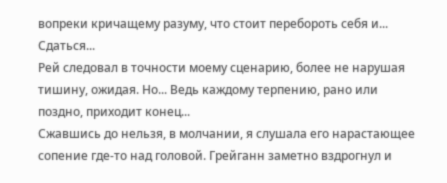вопреки кричащему разуму, что стоит перебороть себя и... Сдаться...
Рей следовал в точности моему сценарию, более не нарушая тишину, ожидая. Но... Ведь каждому терпению, рано или поздно, приходит конец...
Сжавшись до нельзя, в молчании, я слушала его нарастающее сопение где-то над головой. Грейганн заметно вздрогнул и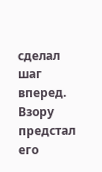сделал шаг вперед. Взору предстал его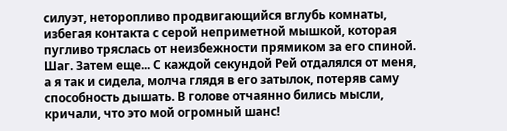силуэт, неторопливо продвигающийся вглубь комнаты, избегая контакта с серой неприметной мышкой, которая пугливо тряслась от неизбежности прямиком за его спиной.
Шаг. Затем еще... С каждой секундой Рей отдалялся от меня, а я так и сидела, молча глядя в его затылок, потеряв саму способность дышать. В голове отчаянно бились мысли, кричали, что это мой огромный шанс!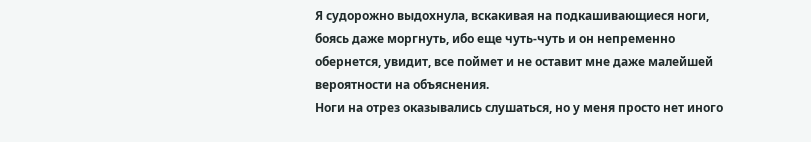Я судорожно выдохнула, вскакивая на подкашивающиеся ноги, боясь даже моргнуть, ибо еще чуть-чуть и он непременно обернется, увидит, все поймет и не оставит мне даже малейшей вероятности на объяснения.
Ноги на отрез оказывались слушаться, но у меня просто нет иного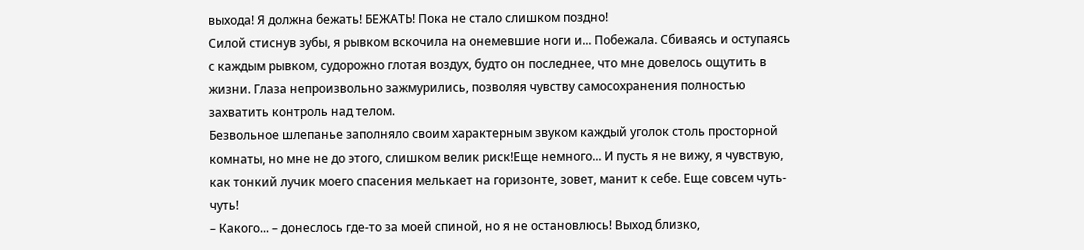выхода! Я должна бежать! БЕЖАТЬ! Пока не стало слишком поздно!
Силой стиснув зубы, я рывком вскочила на онемевшие ноги и... Побежала. Сбиваясь и оступаясь с каждым рывком, судорожно глотая воздух, будто он последнее, что мне довелось ощутить в жизни. Глаза непроизвольно зажмурились, позволяя чувству самосохранения полностью захватить контроль над телом.
Безвольное шлепанье заполняло своим характерным звуком каждый уголок столь просторной комнаты, но мне не до этого, слишком велик риск!Еще немного... И пусть я не вижу, я чувствую, как тонкий лучик моего спасения мелькает на горизонте, зовет, манит к себе. Еще совсем чуть-чуть!
– Какого... – донеслось где-то за моей спиной, но я не остановлюсь! Выход близко,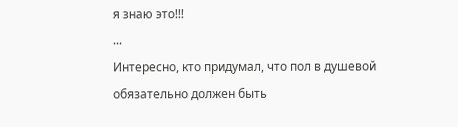я знаю это!!!
...
Интересно, кто придумал, что пол в душевой обязательно должен быть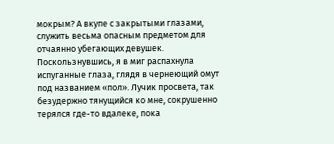мокрым? А вкупе с закрытыми глазами, служить весьма опасным предметом для отчаянно убегающих девушек.
Поскользнувшись, я в миг распахнула испуганные глаза, глядя в чернеющий омут под названием «пол». Лучик просвета, так безудержно тянущийся ко мне, сокрушенно терялся где-то вдалеке, пока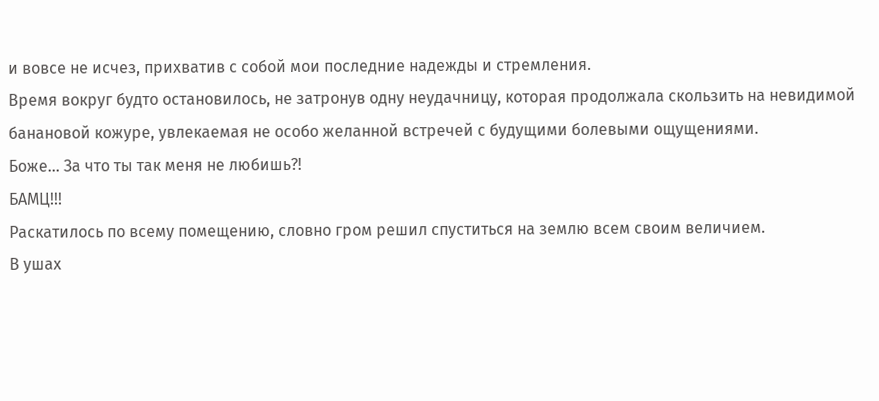и вовсе не исчез, прихватив с собой мои последние надежды и стремления.
Время вокруг будто остановилось, не затронув одну неудачницу, которая продолжала скользить на невидимой банановой кожуре, увлекаемая не особо желанной встречей с будущими болевыми ощущениями.
Боже... За что ты так меня не любишь?!
БАМЦ!!!
Раскатилось по всему помещению, словно гром решил спуститься на землю всем своим величием.
В ушах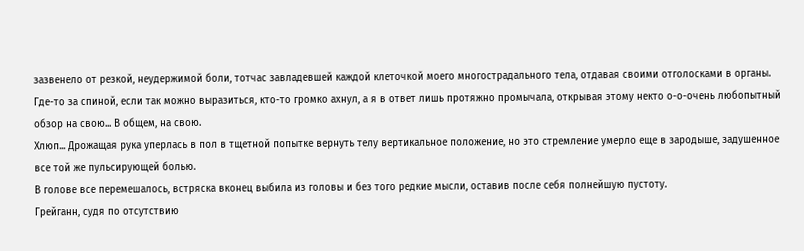зазвенело от резкой, неудержимой боли, тотчас завладевшей каждой клеточкой моего многострадального тела, отдавая своими отголосками в органы.
Где-то за спиной, если так можно выразиться, кто-то громко ахнул, а я в ответ лишь протяжно промычала, открывая этому некто о-о-очень любопытный обзор на свою... В общем, на свою.
Хлюп... Дрожащая рука уперлась в пол в тщетной попытке вернуть телу вертикальное положение, но это стремление умерло еще в зародыше, задушенное все той же пульсирующей болью.
В голове все перемешалось, встряска вконец выбила из головы и без того редкие мысли, оставив после себя полнейшую пустоту.
Грейганн, судя по отсутствию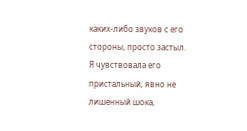каких-либо звуков с его стороны, просто застыл.
Я чувствовала его пристальный, явно не лишенный шока,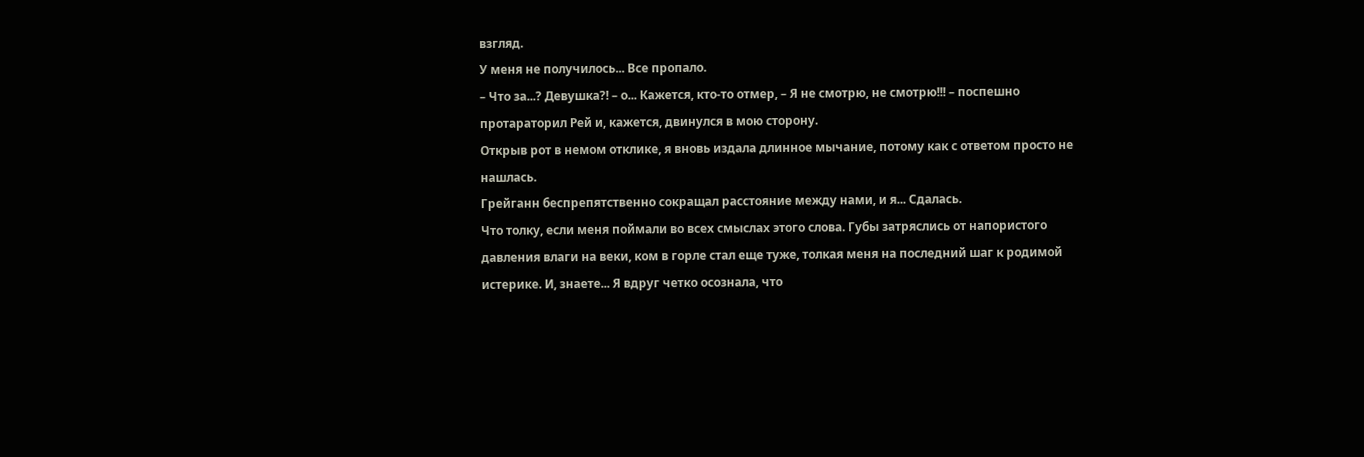взгляд.
У меня не получилось... Все пропало.
– Что за...? Девушка?! – о... Кажется, кто-то отмер, – Я не смотрю, не смотрю!!! – поспешно протараторил Рей и, кажется, двинулся в мою сторону.
Открыв рот в немом отклике, я вновь издала длинное мычание, потому как с ответом просто не нашлась.
Грейганн беспрепятственно сокращал расстояние между нами, и я... Сдалась.
Что толку, если меня поймали во всех смыслах этого слова. Губы затряслись от напористого давления влаги на веки, ком в горле стал еще туже, толкая меня на последний шаг к родимой истерике. И, знаете... Я вдруг четко осознала, что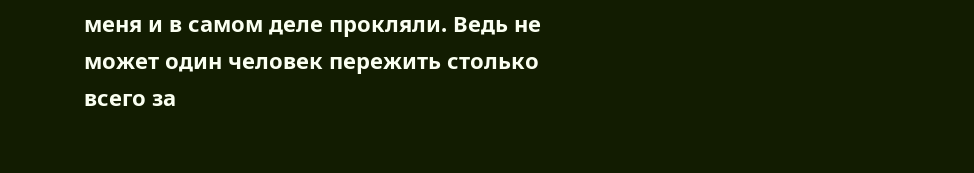меня и в самом деле прокляли. Ведь не может один человек пережить столько всего за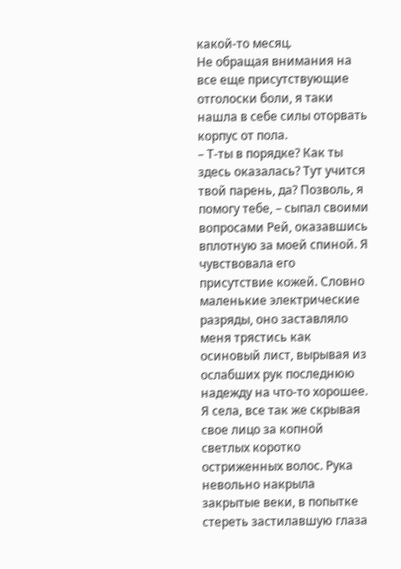какой-то месяц.
Не обращая внимания на все еще присутствующие отголоски боли, я таки нашла в себе силы оторвать корпус от пола.
– Т-ты в порядке? Как ты здесь оказалась? Тут учится твой парень, да? Позволь, я помогу тебе, – сыпал своими вопросами Рей, оказавшись вплотную за моей спиной. Я чувствовала его присутствие кожей. Словно маленькие электрические разряды, оно заставляло меня трястись как осиновый лист, вырывая из ослабших рук последнюю надежду на что-то хорошее.
Я села, все так же скрывая свое лицо за копной светлых коротко остриженных волос. Рука невольно накрыла закрытые веки, в попытке стереть застилавшую глаза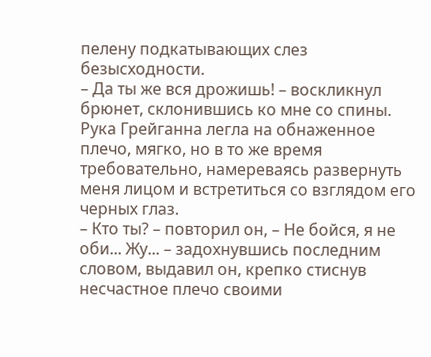пелену подкатывающих слез безысходности.
– Да ты же вся дрожишь! – воскликнул брюнет, склонившись ко мне со спины. Рука Грейганна легла на обнаженное плечо, мягко, но в то же время требовательно, намереваясь развернуть меня лицом и встретиться со взглядом его черных глаз.
– Кто ты? – повторил он, – Не бойся, я не оби... Жу... – задохнувшись последним словом, выдавил он, крепко стиснув несчастное плечо своими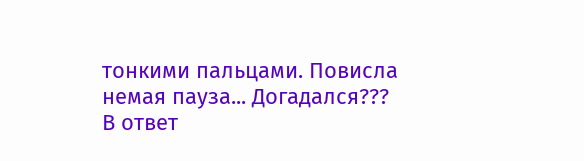тонкими пальцами. Повисла немая пауза... Догадался???
В ответ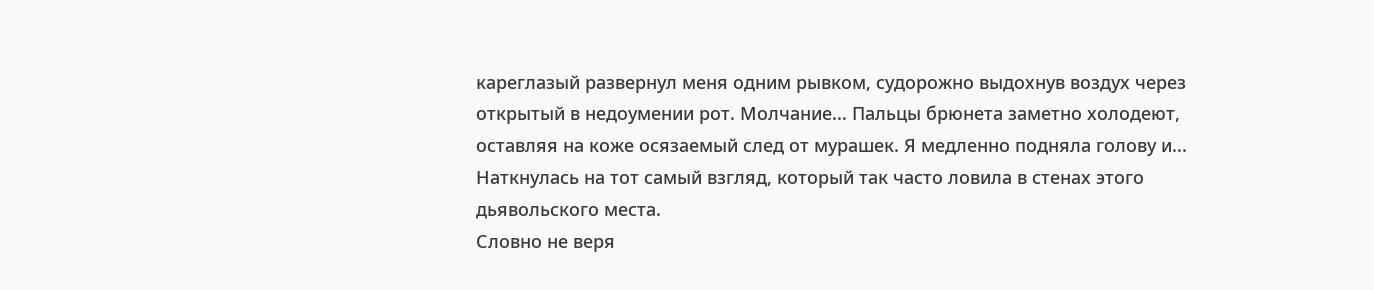кареглазый развернул меня одним рывком, судорожно выдохнув воздух через открытый в недоумении рот. Молчание... Пальцы брюнета заметно холодеют, оставляя на коже осязаемый след от мурашек. Я медленно подняла голову и... Наткнулась на тот самый взгляд, который так часто ловила в стенах этого дьявольского места.
Словно не веря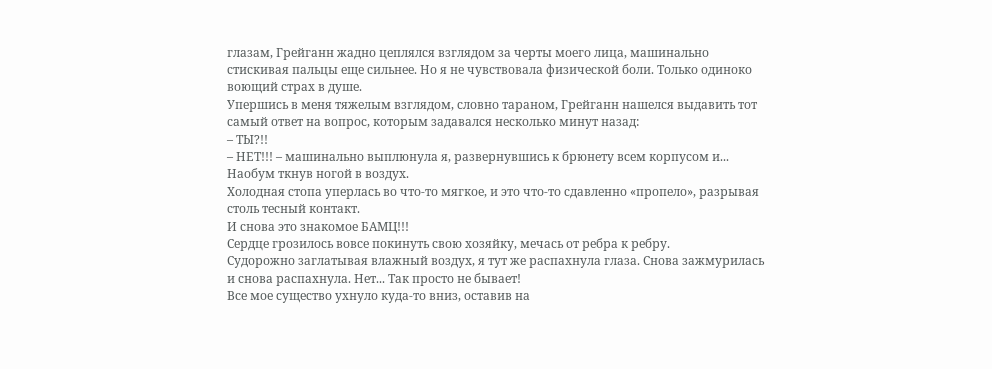глазам, Грейганн жадно цеплялся взглядом за черты моего лица, машинально стискивая пальцы еще сильнее. Но я не чувствовала физической боли. Только одиноко воющий страх в душе.
Упершись в меня тяжелым взглядом, словно тараном, Грейганн нашелся выдавить тот самый ответ на вопрос, которым задавался несколько минут назад:
– ТЫ?!!
– НЕТ!!! – машинально выплюнула я, развернувшись к брюнету всем корпусом и... Наобум ткнув ногой в воздух.
Холодная стопа уперлась во что-то мягкое, и это что-то сдавленно «пропело», разрывая столь тесный контакт.
И снова это знакомое БАМЦ!!!
Сердце грозилось вовсе покинуть свою хозяйку, мечась от ребра к ребру.
Судорожно заглатывая влажный воздух, я тут же распахнула глаза. Снова зажмурилась и снова распахнула. Нет... Так просто не бывает!
Все мое существо ухнуло куда-то вниз, оставив на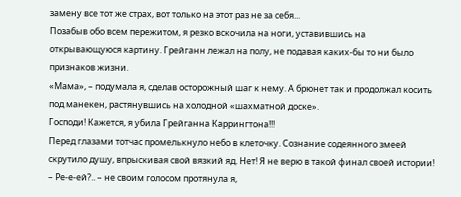замену все тот же страх, вот только на этот раз не за себя...
Позабыв обо всем пережитом, я резко вскочила на ноги, уставившись на открывающуюся картину. Грейганн лежал на полу, не подавая каких-бы то ни было признаков жизни.
«Мама», – подумала я, сделав осторожный шаг к нему. А брюнет так и продолжал косить под манекен, растянувшись на холодной «шахматной доске».
Господи! Кажется, я убила Грейганна Каррингтона!!!
Перед глазами тотчас промелькнуло небо в клеточку. Сознание содеянного змеей скрутило душу, впрыскивая свой вязкий яд. Нет! Я не верю в такой финал своей истории!
– Ре-е-ей?.. – не своим голосом протянула я,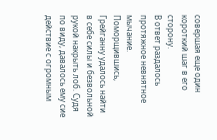совершая еще один короткий шаг в его сторону.
В ответ раздалось протяжное невнятное мычание. Поморщившись, Грейганну удалось найти в себе силы и безвольной рукой накрыть лоб. Судя по виду, давалось ему сие действие с огромным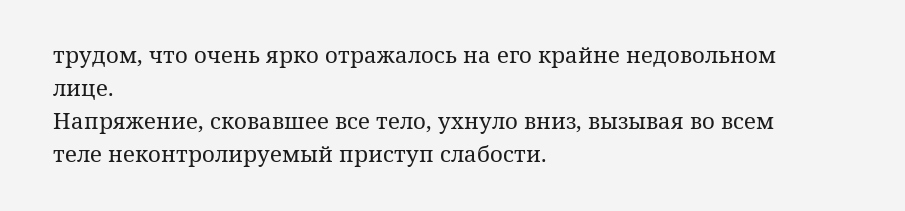трудом, что очень ярко отражалось на его крайне недовольном лице.
Напряжение, сковавшее все тело, ухнуло вниз, вызывая во всем теле неконтролируемый приступ слабости.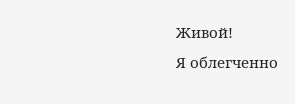Живой!
Я облегченно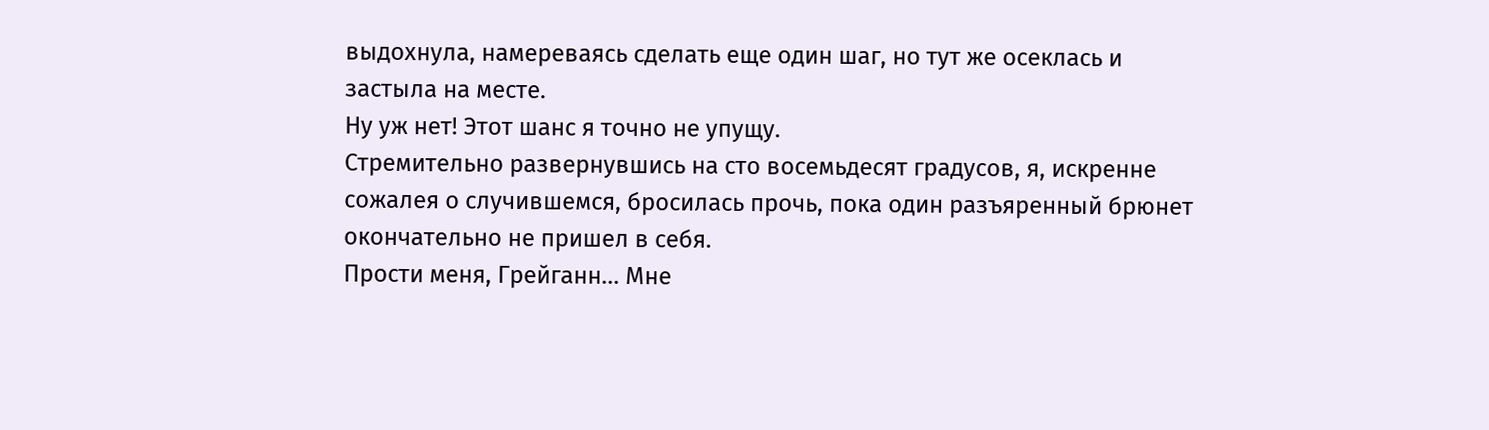выдохнула, намереваясь сделать еще один шаг, но тут же осеклась и застыла на месте.
Ну уж нет! Этот шанс я точно не упущу.
Стремительно развернувшись на сто восемьдесят градусов, я, искренне сожалея о случившемся, бросилась прочь, пока один разъяренный брюнет окончательно не пришел в себя.
Прости меня, Грейганн... Мне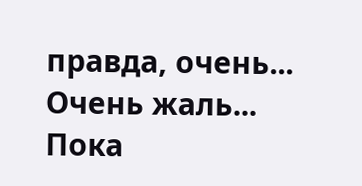правда, очень... Очень жаль...
Пока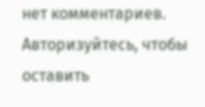нет комментариев. Авторизуйтесь, чтобы оставить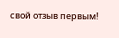свой отзыв первым!